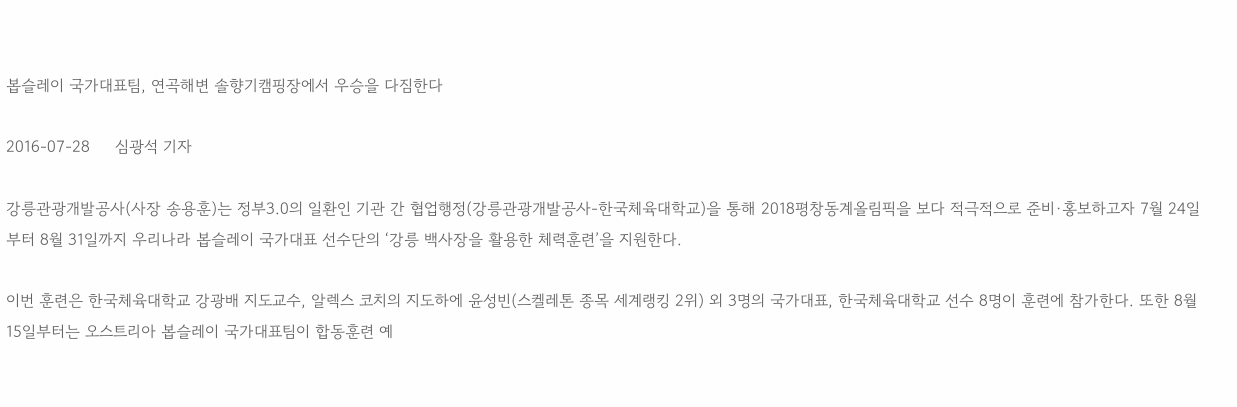봅슬레이 국가대표팀, 연곡해변 솔향기캠핑장에서 우승을 다짐한다

2016-07-28     심광석 기자

강릉관광개발공사(사장 송용훈)는 정부3.0의 일환인 기관 간 협업행정(강릉관광개발공사-한국체육대학교)을 통해 2018평창동계올림픽을 보다 적극적으로 준비·홍보하고자 7월 24일부터 8월 31일까지 우리나라 봅슬레이 국가대표 선수단의 ‘강릉 백사장을 활용한 체력훈련’을 지원한다.

이번 훈련은 한국체육대학교 강광배 지도교수, 알렉스 코치의 지도하에 윤성빈(스켈레톤 종목 세계랭킹 2위) 외 3명의 국가대표, 한국체육대학교 선수 8명이 훈련에 참가한다. 또한 8월 15일부터는 오스트리아 봅슬레이 국가대표팀이 합동훈련 예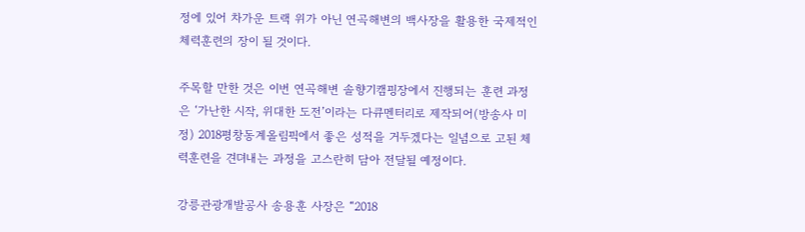정에 있어 차가운 트랙 위가 아닌 연곡해변의 백사장을 활용한 국제적인 체력훈련의 장이 될 것이다.

주목할 만한 것은 이번 연곡해변 솔향기캠핑장에서 진행되는 훈련 과정은 ‘가난한 시작, 위대한 도전’이라는 다큐멘터리로 제작되어(방송사 미정) 2018평창동계올림픽에서 좋은 성적을 거두겠다는 일념으로 고된 체력훈련을 견뎌내는 과정을 고스란히 담아 전달될 예정이다.

강릉관광개발공사 송용훈 사장은 “2018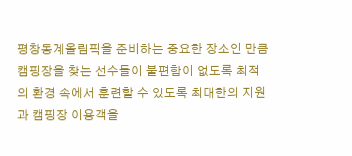평창동계올림픽을 준비하는 중요한 장소인 만큼 캠핑장을 찾는 선수들이 불편함이 없도록 최적의 환경 속에서 훈련할 수 있도록 최대한의 지원과 캠핑장 이용객을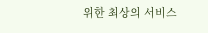위한 최상의 서비스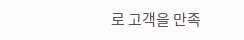로 고객을 만족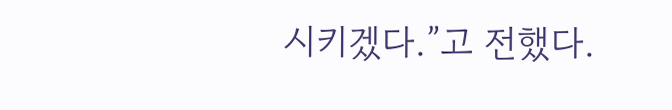시키겠다.”고 전했다.